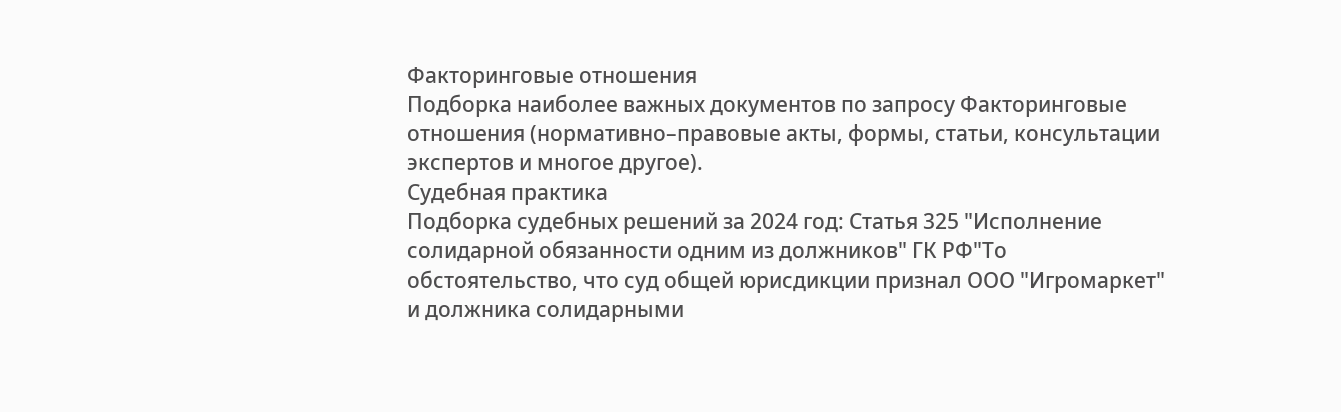Факторинговые отношения
Подборка наиболее важных документов по запросу Факторинговые отношения (нормативно–правовые акты, формы, статьи, консультации экспертов и многое другое).
Судебная практика
Подборка судебных решений за 2024 год: Статья 325 "Исполнение солидарной обязанности одним из должников" ГК РФ"То обстоятельство, что суд общей юрисдикции признал ООО "Игромаркет" и должника солидарными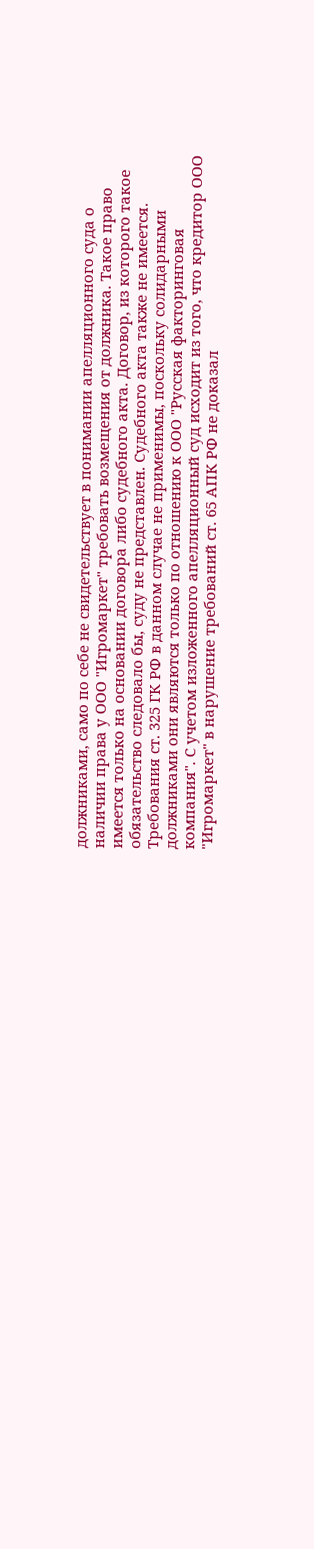должниками, само по себе не свидетельствует в понимании апелляционного суда о наличии права у ООО "Игромаркет" требовать возмещения от должника. Такое право имеется только на основании договора либо судебного акта. Договор, из которого такое обязательство следовало бы, суду не представлен. Судебного акта также не имеется. Требования ст. 325 ГК РФ в данном случае не применимы, поскольку солидарными должниками они являются только по отношению к ООО "Русская факторинговая компания". С учетом изложенного апелляционный суд исходит из того, что кредитор ООО "Игромаркет" в нарушение требований ст. 65 АПК РФ не доказал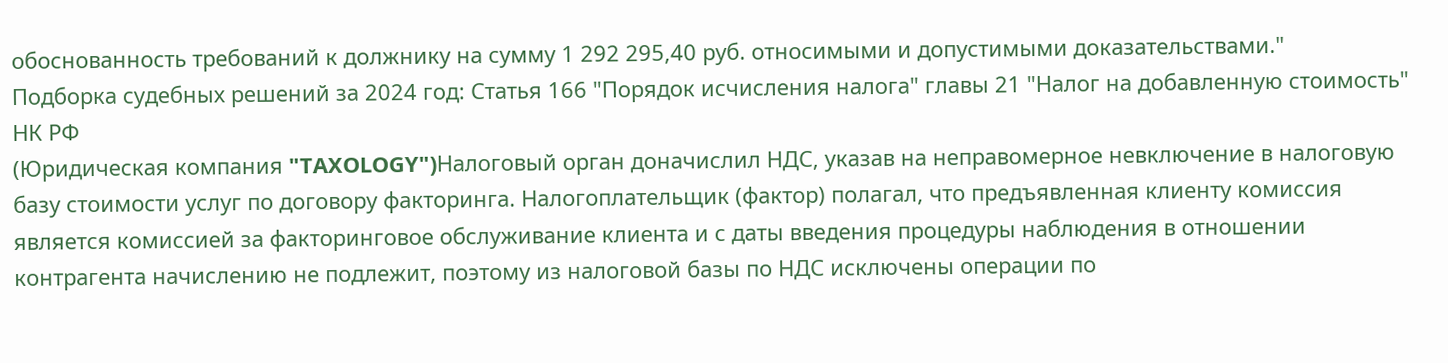обоснованность требований к должнику на сумму 1 292 295,40 руб. относимыми и допустимыми доказательствами."
Подборка судебных решений за 2024 год: Статья 166 "Порядок исчисления налога" главы 21 "Налог на добавленную стоимость" НК РФ
(Юридическая компания "TAXOLOGY")Налоговый орган доначислил НДС, указав на неправомерное невключение в налоговую базу стоимости услуг по договору факторинга. Налогоплательщик (фактор) полагал, что предъявленная клиенту комиссия является комиссией за факторинговое обслуживание клиента и с даты введения процедуры наблюдения в отношении контрагента начислению не подлежит, поэтому из налоговой базы по НДС исключены операции по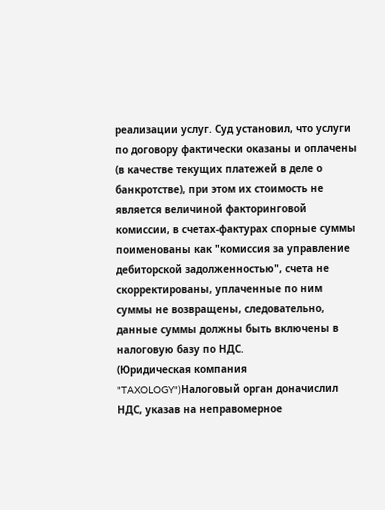реализации услуг. Суд установил, что услуги по договору фактически оказаны и оплачены (в качестве текущих платежей в деле о банкротстве), при этом их стоимость не является величиной факторинговой комиссии, в счетах-фактурах спорные суммы поименованы как "комиссия за управление дебиторской задолженностью", счета не скорректированы, уплаченные по ним суммы не возвращены, следовательно, данные суммы должны быть включены в налоговую базу по НДС.
(Юридическая компания "TAXOLOGY")Налоговый орган доначислил НДС, указав на неправомерное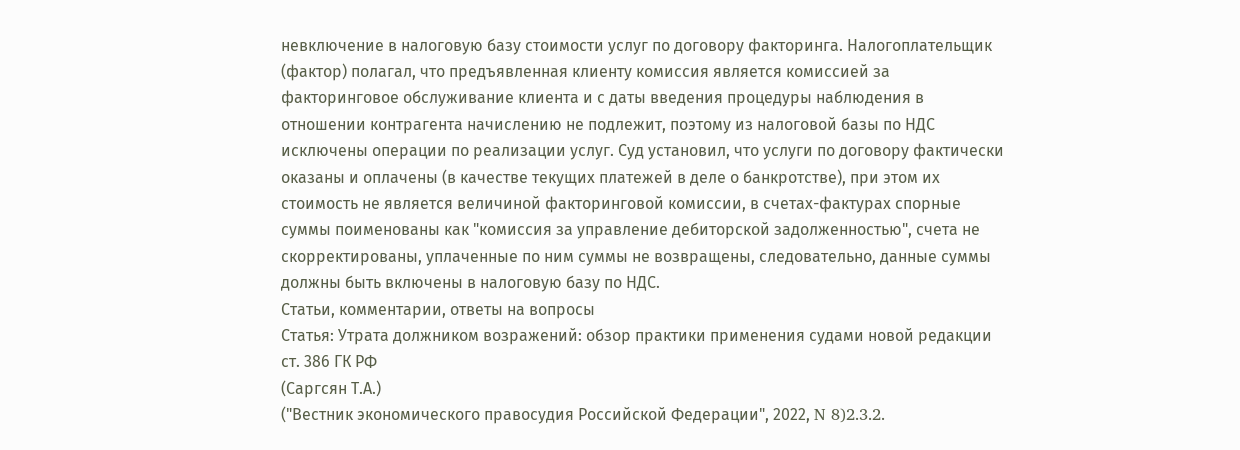невключение в налоговую базу стоимости услуг по договору факторинга. Налогоплательщик (фактор) полагал, что предъявленная клиенту комиссия является комиссией за факторинговое обслуживание клиента и с даты введения процедуры наблюдения в отношении контрагента начислению не подлежит, поэтому из налоговой базы по НДС исключены операции по реализации услуг. Суд установил, что услуги по договору фактически оказаны и оплачены (в качестве текущих платежей в деле о банкротстве), при этом их стоимость не является величиной факторинговой комиссии, в счетах-фактурах спорные суммы поименованы как "комиссия за управление дебиторской задолженностью", счета не скорректированы, уплаченные по ним суммы не возвращены, следовательно, данные суммы должны быть включены в налоговую базу по НДС.
Статьи, комментарии, ответы на вопросы
Статья: Утрата должником возражений: обзор практики применения судами новой редакции ст. 386 ГК РФ
(Саргсян Т.А.)
("Вестник экономического правосудия Российской Федерации", 2022, N 8)2.3.2.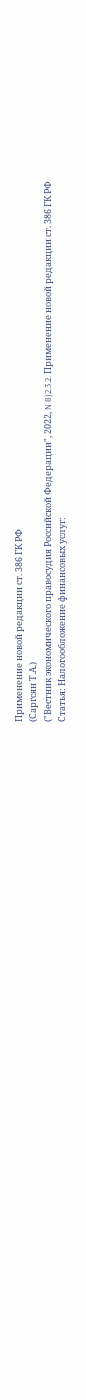Применение новой редакции ст. 386 ГК РФ
(Саргсян Т.А.)
("Вестник экономического правосудия Российской Федерации", 2022, N 8)2.3.2. Применение новой редакции ст. 386 ГК РФ
Статья: Налогообложение финансовых услуг: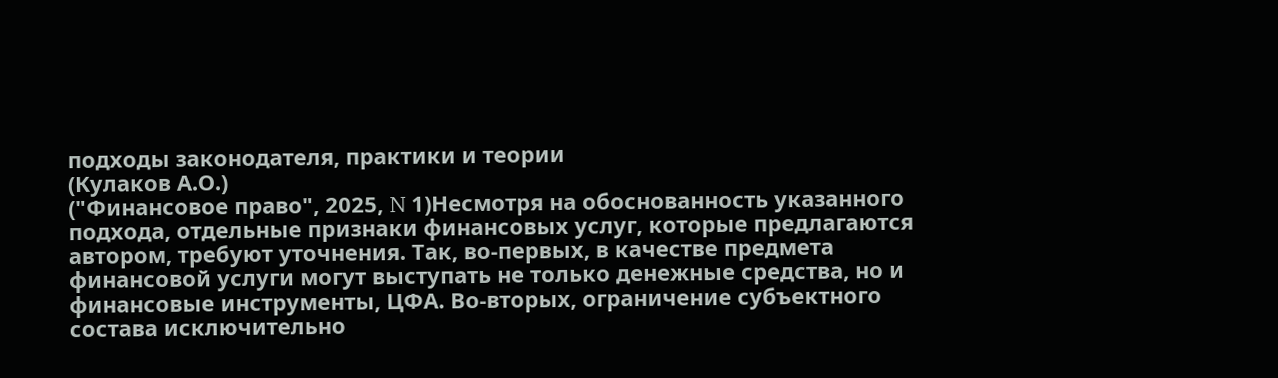подходы законодателя, практики и теории
(Кулаков А.О.)
("Финансовое право", 2025, N 1)Несмотря на обоснованность указанного подхода, отдельные признаки финансовых услуг, которые предлагаются автором, требуют уточнения. Так, во-первых, в качестве предмета финансовой услуги могут выступать не только денежные средства, но и финансовые инструменты, ЦФА. Во-вторых, ограничение субъектного состава исключительно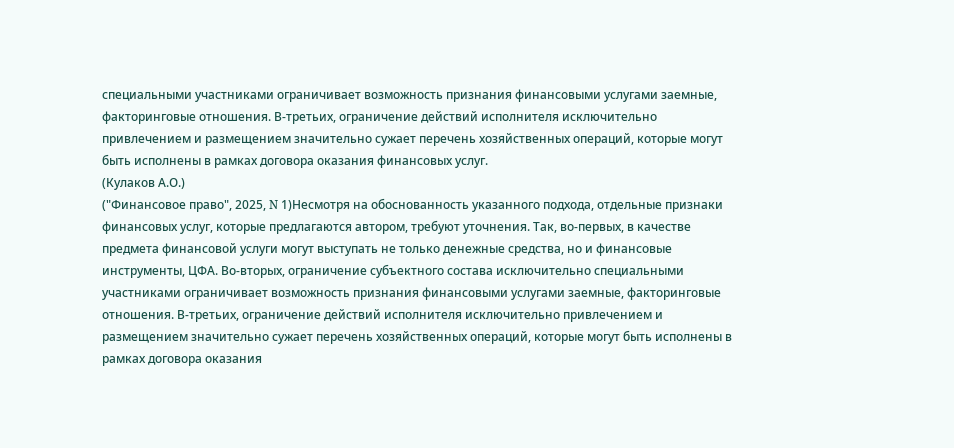специальными участниками ограничивает возможность признания финансовыми услугами заемные, факторинговые отношения. В-третьих, ограничение действий исполнителя исключительно привлечением и размещением значительно сужает перечень хозяйственных операций, которые могут быть исполнены в рамках договора оказания финансовых услуг.
(Кулаков А.О.)
("Финансовое право", 2025, N 1)Несмотря на обоснованность указанного подхода, отдельные признаки финансовых услуг, которые предлагаются автором, требуют уточнения. Так, во-первых, в качестве предмета финансовой услуги могут выступать не только денежные средства, но и финансовые инструменты, ЦФА. Во-вторых, ограничение субъектного состава исключительно специальными участниками ограничивает возможность признания финансовыми услугами заемные, факторинговые отношения. В-третьих, ограничение действий исполнителя исключительно привлечением и размещением значительно сужает перечень хозяйственных операций, которые могут быть исполнены в рамках договора оказания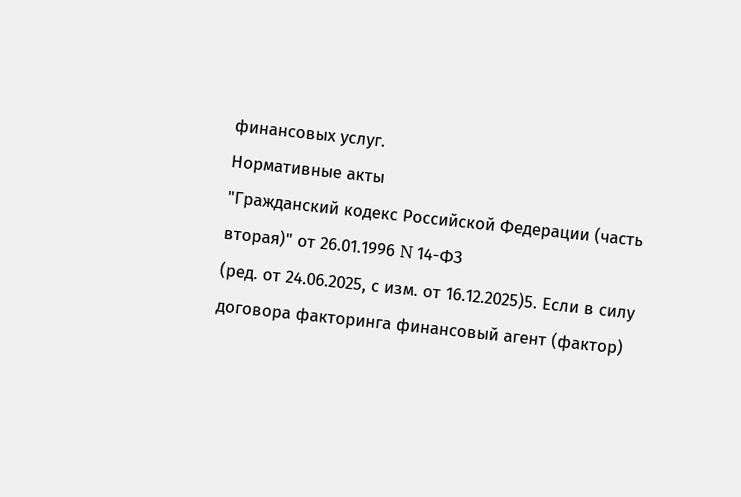финансовых услуг.
Нормативные акты
"Гражданский кодекс Российской Федерации (часть вторая)" от 26.01.1996 N 14-ФЗ
(ред. от 24.06.2025, с изм. от 16.12.2025)5. Если в силу договора факторинга финансовый агент (фактор)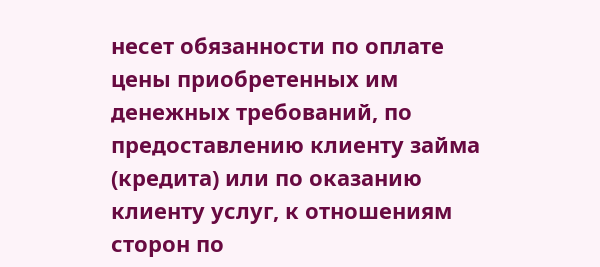несет обязанности по оплате цены приобретенных им денежных требований, по предоставлению клиенту займа (кредита) или по оказанию клиенту услуг, к отношениям сторон по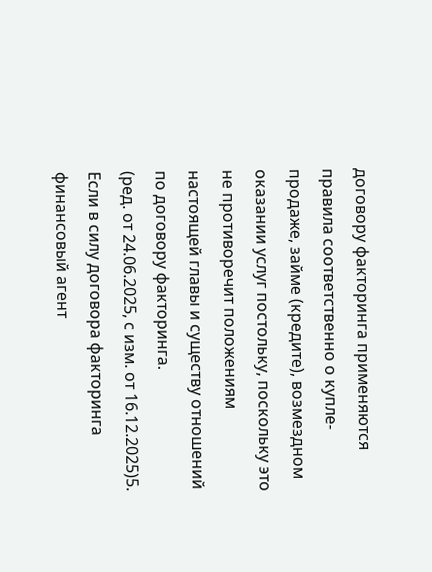договору факторинга применяются правила соответственно о купле-продаже, займе (кредите), возмездном оказании услуг постольку, поскольку это не противоречит положениям настоящей главы и существу отношений по договору факторинга.
(ред. от 24.06.2025, с изм. от 16.12.2025)5. Если в силу договора факторинга финансовый агент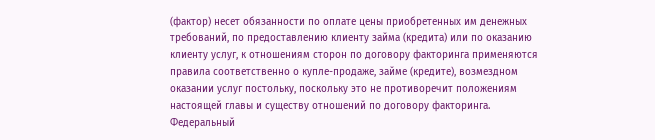(фактор) несет обязанности по оплате цены приобретенных им денежных требований, по предоставлению клиенту займа (кредита) или по оказанию клиенту услуг, к отношениям сторон по договору факторинга применяются правила соответственно о купле-продаже, займе (кредите), возмездном оказании услуг постольку, поскольку это не противоречит положениям настоящей главы и существу отношений по договору факторинга.
Федеральный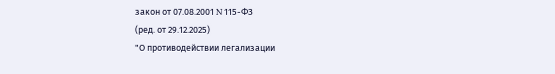закон от 07.08.2001 N 115-ФЗ
(ред. от 29.12.2025)
"О противодействии легализации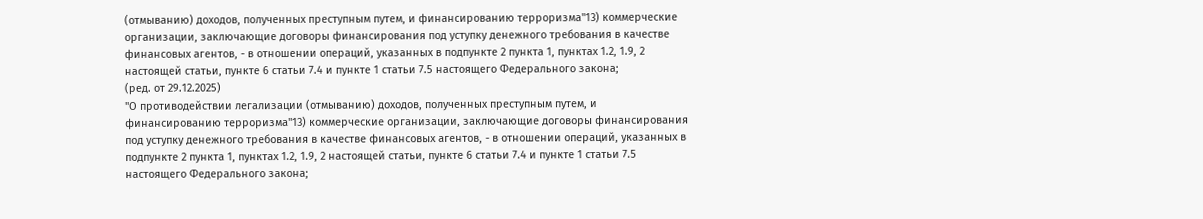(отмыванию) доходов, полученных преступным путем, и финансированию терроризма"13) коммерческие организации, заключающие договоры финансирования под уступку денежного требования в качестве финансовых агентов, - в отношении операций, указанных в подпункте 2 пункта 1, пунктах 1.2, 1.9, 2 настоящей статьи, пункте 6 статьи 7.4 и пункте 1 статьи 7.5 настоящего Федерального закона;
(ред. от 29.12.2025)
"О противодействии легализации (отмыванию) доходов, полученных преступным путем, и финансированию терроризма"13) коммерческие организации, заключающие договоры финансирования под уступку денежного требования в качестве финансовых агентов, - в отношении операций, указанных в подпункте 2 пункта 1, пунктах 1.2, 1.9, 2 настоящей статьи, пункте 6 статьи 7.4 и пункте 1 статьи 7.5 настоящего Федерального закона;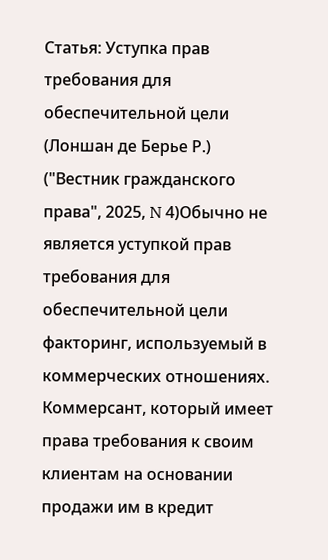Статья: Уступка прав требования для обеспечительной цели
(Лоншан де Берье Р.)
("Вестник гражданского права", 2025, N 4)Обычно не является уступкой прав требования для обеспечительной цели факторинг, используемый в коммерческих отношениях. Коммерсант, который имеет права требования к своим клиентам на основании продажи им в кредит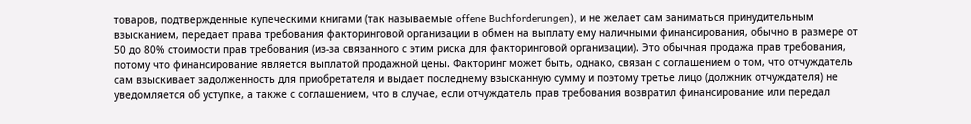товаров, подтвержденные купеческими книгами (так называемые offene Buchforderungen), и не желает сам заниматься принудительным взысканием, передает права требования факторинговой организации в обмен на выплату ему наличными финансирования, обычно в размере от 50 до 80% стоимости прав требования (из-за связанного с этим риска для факторинговой организации). Это обычная продажа прав требования, потому что финансирование является выплатой продажной цены. Факторинг может быть, однако, связан с соглашением о том, что отчуждатель сам взыскивает задолженность для приобретателя и выдает последнему взысканную сумму и поэтому третье лицо (должник отчуждателя) не уведомляется об уступке, а также с соглашением, что в случае, если отчуждатель прав требования возвратил финансирование или передал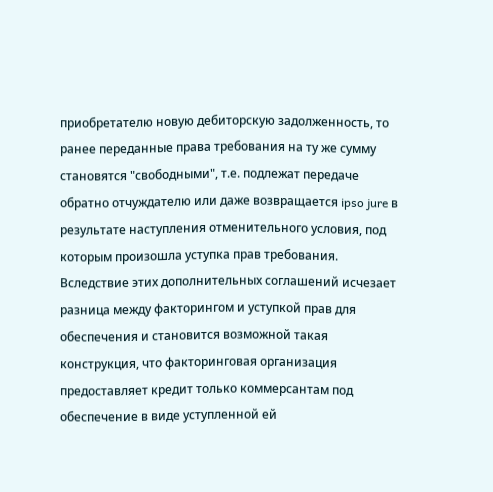приобретателю новую дебиторскую задолженность, то ранее переданные права требования на ту же сумму становятся "свободными", т.е. подлежат передаче обратно отчуждателю или даже возвращается ipso jure в результате наступления отменительного условия, под которым произошла уступка прав требования. Вследствие этих дополнительных соглашений исчезает разница между факторингом и уступкой прав для обеспечения и становится возможной такая конструкция, что факторинговая организация предоставляет кредит только коммерсантам под обеспечение в виде уступленной ей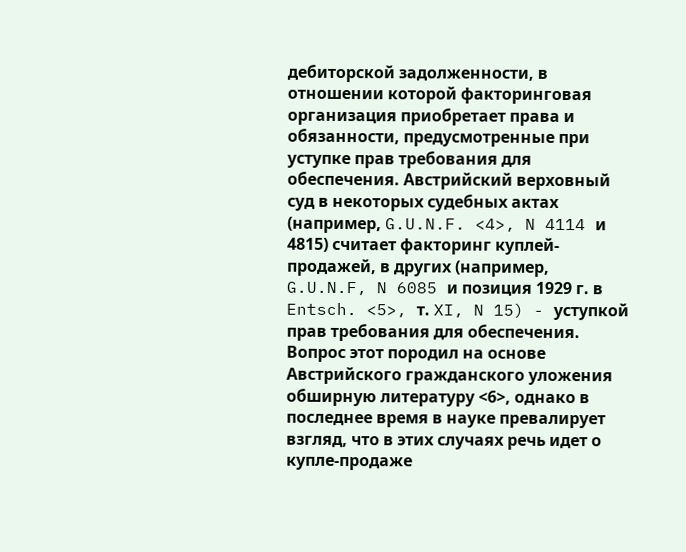дебиторской задолженности, в отношении которой факторинговая организация приобретает права и обязанности, предусмотренные при уступке прав требования для обеспечения. Австрийский верховный суд в некоторых судебных актах (например, G.U.N.F. <4>, N 4114 и 4815) считает факторинг куплей-продажей, в других (например, G.U.N.F, N 6085 и позиция 1929 г. в Entsch. <5>, т. XI, N 15) - уступкой прав требования для обеспечения. Вопрос этот породил на основе Австрийского гражданского уложения обширную литературу <6>, однако в последнее время в науке превалирует взгляд, что в этих случаях речь идет о купле-продаже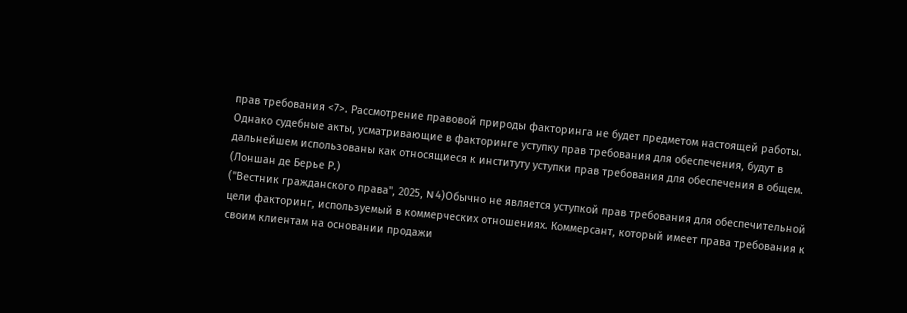прав требования <7>. Рассмотрение правовой природы факторинга не будет предметом настоящей работы. Однако судебные акты, усматривающие в факторинге уступку прав требования для обеспечения, будут в дальнейшем использованы как относящиеся к институту уступки прав требования для обеспечения в общем.
(Лоншан де Берье Р.)
("Вестник гражданского права", 2025, N 4)Обычно не является уступкой прав требования для обеспечительной цели факторинг, используемый в коммерческих отношениях. Коммерсант, который имеет права требования к своим клиентам на основании продажи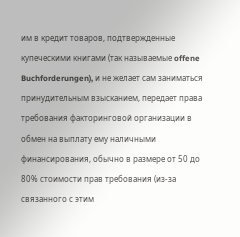им в кредит товаров, подтвержденные купеческими книгами (так называемые offene Buchforderungen), и не желает сам заниматься принудительным взысканием, передает права требования факторинговой организации в обмен на выплату ему наличными финансирования, обычно в размере от 50 до 80% стоимости прав требования (из-за связанного с этим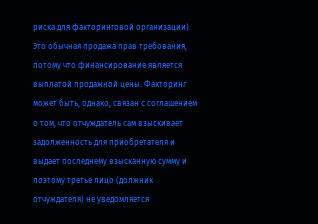риска для факторинговой организации). Это обычная продажа прав требования, потому что финансирование является выплатой продажной цены. Факторинг может быть, однако, связан с соглашением о том, что отчуждатель сам взыскивает задолженность для приобретателя и выдает последнему взысканную сумму и поэтому третье лицо (должник отчуждателя) не уведомляется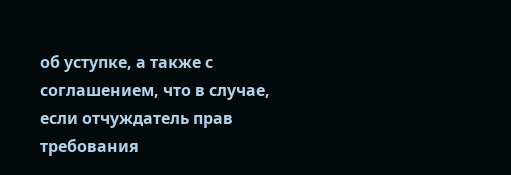об уступке, а также с соглашением, что в случае, если отчуждатель прав требования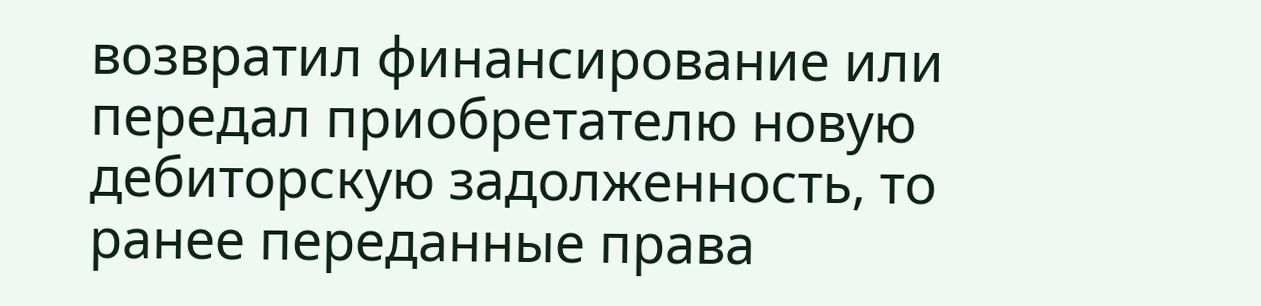возвратил финансирование или передал приобретателю новую дебиторскую задолженность, то ранее переданные права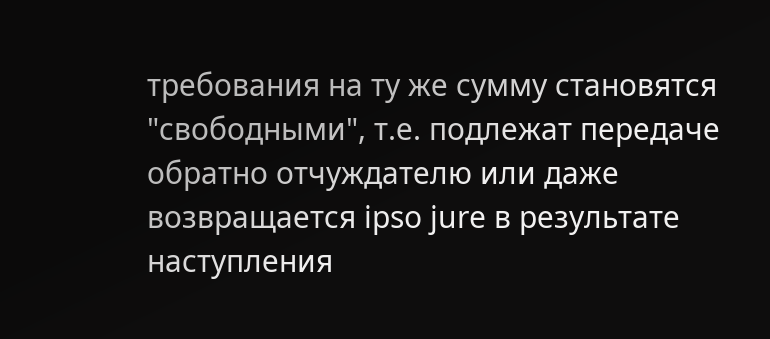требования на ту же сумму становятся "свободными", т.е. подлежат передаче обратно отчуждателю или даже возвращается ipso jure в результате наступления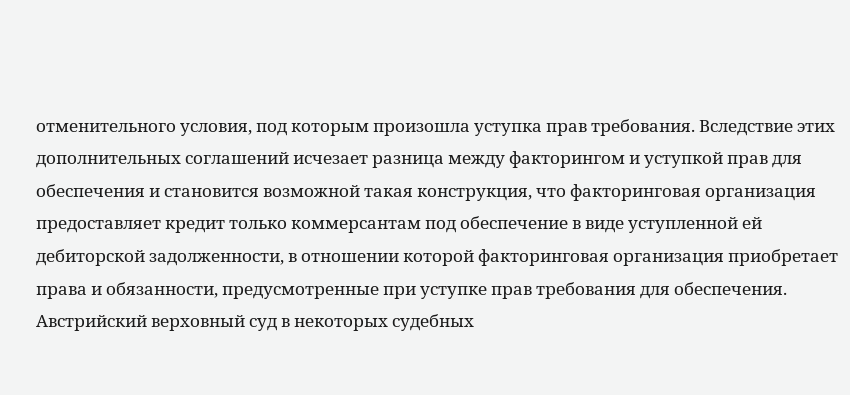отменительного условия, под которым произошла уступка прав требования. Вследствие этих дополнительных соглашений исчезает разница между факторингом и уступкой прав для обеспечения и становится возможной такая конструкция, что факторинговая организация предоставляет кредит только коммерсантам под обеспечение в виде уступленной ей дебиторской задолженности, в отношении которой факторинговая организация приобретает права и обязанности, предусмотренные при уступке прав требования для обеспечения. Австрийский верховный суд в некоторых судебных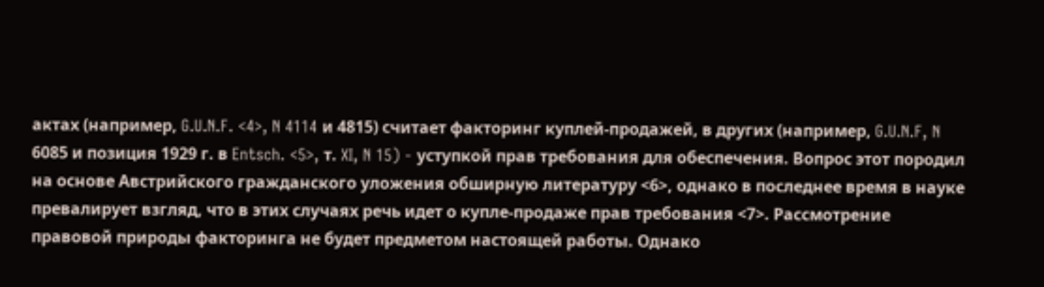актах (например, G.U.N.F. <4>, N 4114 и 4815) считает факторинг куплей-продажей, в других (например, G.U.N.F, N 6085 и позиция 1929 г. в Entsch. <5>, т. XI, N 15) - уступкой прав требования для обеспечения. Вопрос этот породил на основе Австрийского гражданского уложения обширную литературу <6>, однако в последнее время в науке превалирует взгляд, что в этих случаях речь идет о купле-продаже прав требования <7>. Рассмотрение правовой природы факторинга не будет предметом настоящей работы. Однако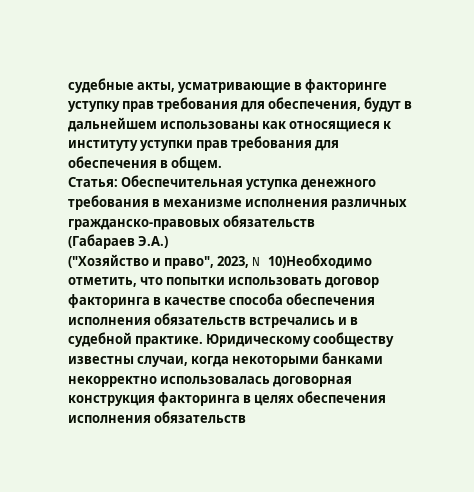судебные акты, усматривающие в факторинге уступку прав требования для обеспечения, будут в дальнейшем использованы как относящиеся к институту уступки прав требования для обеспечения в общем.
Статья: Обеспечительная уступка денежного требования в механизме исполнения различных гражданско-правовых обязательств
(Габараев Э.А.)
("Хозяйство и право", 2023, N 10)Необходимо отметить, что попытки использовать договор факторинга в качестве способа обеспечения исполнения обязательств встречались и в судебной практике. Юридическому сообществу известны случаи, когда некоторыми банками некорректно использовалась договорная конструкция факторинга в целях обеспечения исполнения обязательств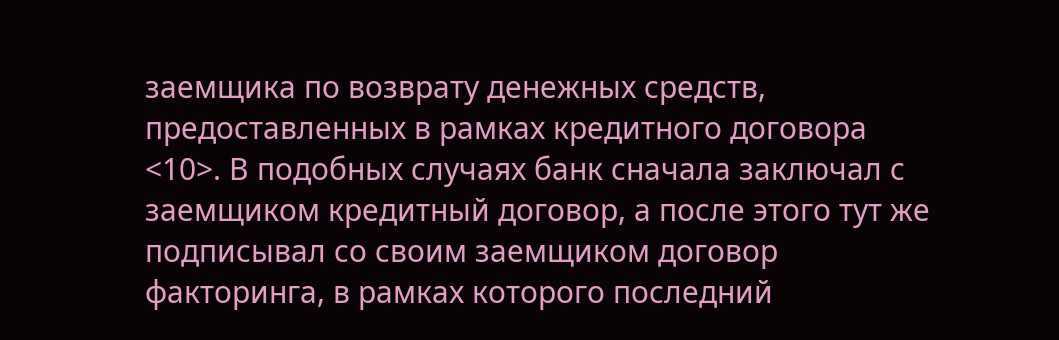заемщика по возврату денежных средств, предоставленных в рамках кредитного договора <10>. В подобных случаях банк сначала заключал с заемщиком кредитный договор, а после этого тут же подписывал со своим заемщиком договор факторинга, в рамках которого последний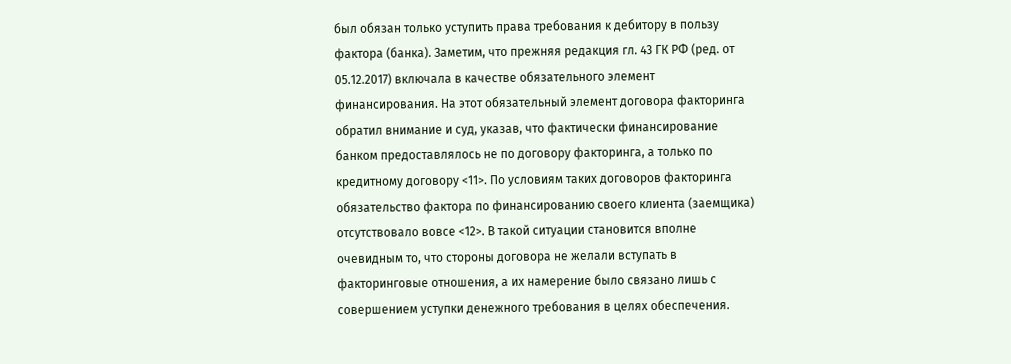был обязан только уступить права требования к дебитору в пользу фактора (банка). Заметим, что прежняя редакция гл. 43 ГК РФ (ред. от 05.12.2017) включала в качестве обязательного элемент финансирования. На этот обязательный элемент договора факторинга обратил внимание и суд, указав, что фактически финансирование банком предоставлялось не по договору факторинга, а только по кредитному договору <11>. По условиям таких договоров факторинга обязательство фактора по финансированию своего клиента (заемщика) отсутствовало вовсе <12>. В такой ситуации становится вполне очевидным то, что стороны договора не желали вступать в факторинговые отношения, а их намерение было связано лишь с совершением уступки денежного требования в целях обеспечения.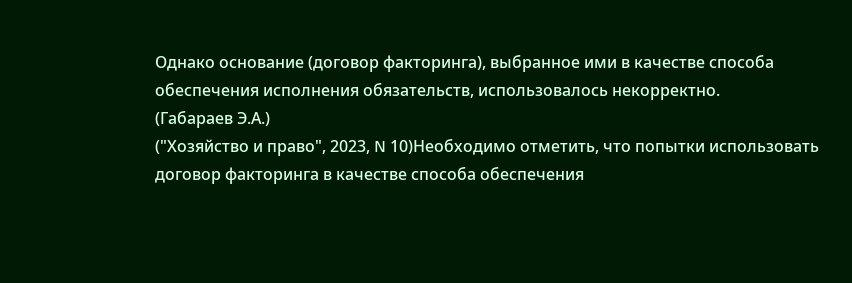Однако основание (договор факторинга), выбранное ими в качестве способа обеспечения исполнения обязательств, использовалось некорректно.
(Габараев Э.А.)
("Хозяйство и право", 2023, N 10)Необходимо отметить, что попытки использовать договор факторинга в качестве способа обеспечения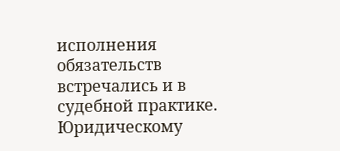исполнения обязательств встречались и в судебной практике. Юридическому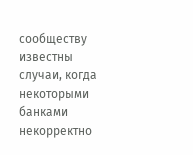сообществу известны случаи, когда некоторыми банками некорректно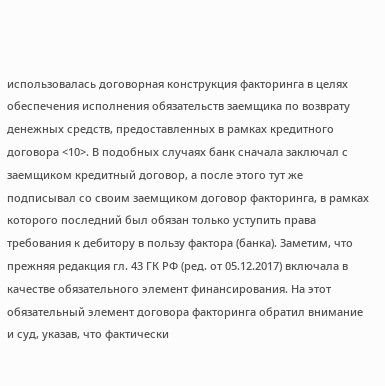использовалась договорная конструкция факторинга в целях обеспечения исполнения обязательств заемщика по возврату денежных средств, предоставленных в рамках кредитного договора <10>. В подобных случаях банк сначала заключал с заемщиком кредитный договор, а после этого тут же подписывал со своим заемщиком договор факторинга, в рамках которого последний был обязан только уступить права требования к дебитору в пользу фактора (банка). Заметим, что прежняя редакция гл. 43 ГК РФ (ред. от 05.12.2017) включала в качестве обязательного элемент финансирования. На этот обязательный элемент договора факторинга обратил внимание и суд, указав, что фактически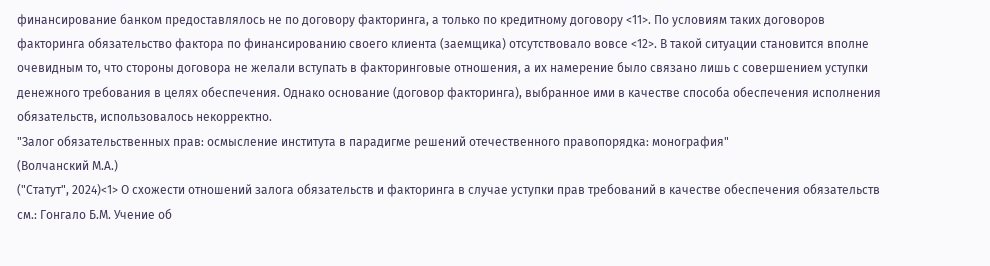финансирование банком предоставлялось не по договору факторинга, а только по кредитному договору <11>. По условиям таких договоров факторинга обязательство фактора по финансированию своего клиента (заемщика) отсутствовало вовсе <12>. В такой ситуации становится вполне очевидным то, что стороны договора не желали вступать в факторинговые отношения, а их намерение было связано лишь с совершением уступки денежного требования в целях обеспечения. Однако основание (договор факторинга), выбранное ими в качестве способа обеспечения исполнения обязательств, использовалось некорректно.
"Залог обязательственных прав: осмысление института в парадигме решений отечественного правопорядка: монография"
(Волчанский М.А.)
("Статут", 2024)<1> О схожести отношений залога обязательств и факторинга в случае уступки прав требований в качестве обеспечения обязательств см.: Гонгало Б.М. Учение об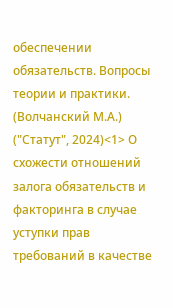обеспечении обязательств. Вопросы теории и практики.
(Волчанский М.А.)
("Статут", 2024)<1> О схожести отношений залога обязательств и факторинга в случае уступки прав требований в качестве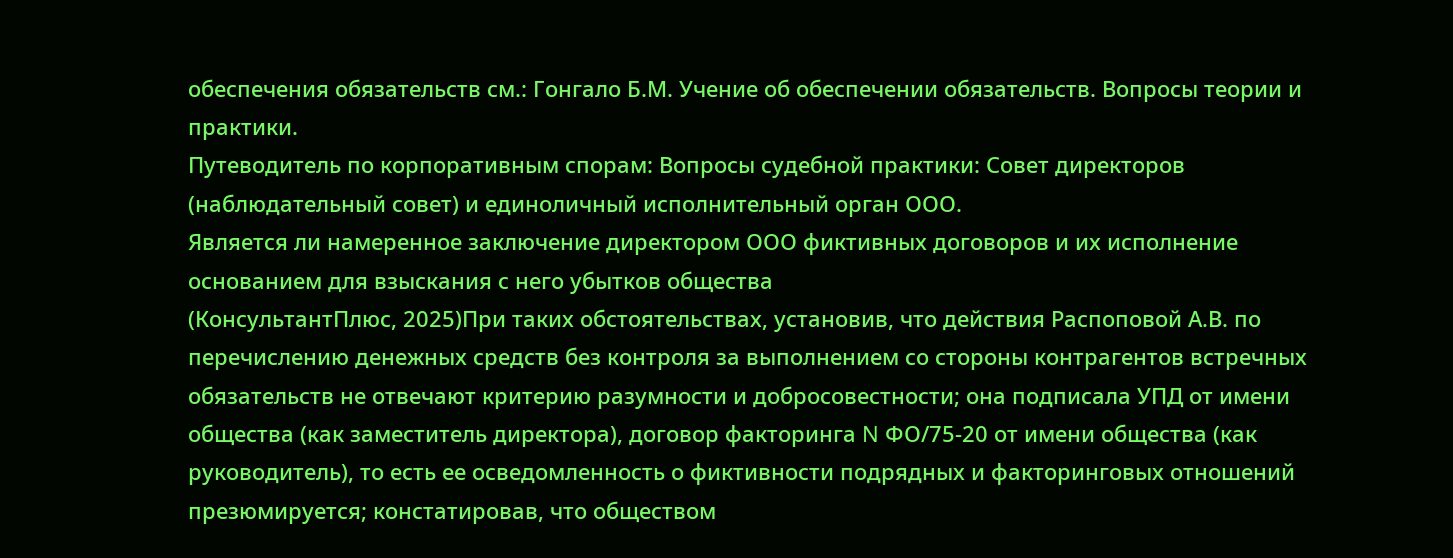обеспечения обязательств см.: Гонгало Б.М. Учение об обеспечении обязательств. Вопросы теории и практики.
Путеводитель по корпоративным спорам: Вопросы судебной практики: Совет директоров (наблюдательный совет) и единоличный исполнительный орган ООО.
Является ли намеренное заключение директором ООО фиктивных договоров и их исполнение основанием для взыскания с него убытков общества
(КонсультантПлюс, 2025)При таких обстоятельствах, установив, что действия Распоповой А.В. по перечислению денежных средств без контроля за выполнением со стороны контрагентов встречных обязательств не отвечают критерию разумности и добросовестности; она подписала УПД от имени общества (как заместитель директора), договор факторинга N ФО/75-20 от имени общества (как руководитель), то есть ее осведомленность о фиктивности подрядных и факторинговых отношений презюмируется; констатировав, что обществом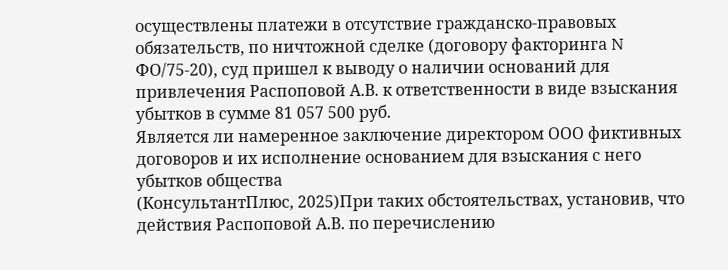осуществлены платежи в отсутствие гражданско-правовых обязательств, по ничтожной сделке (договору факторинга N ФО/75-20), суд пришел к выводу о наличии оснований для привлечения Распоповой А.В. к ответственности в виде взыскания убытков в сумме 81 057 500 руб.
Является ли намеренное заключение директором ООО фиктивных договоров и их исполнение основанием для взыскания с него убытков общества
(КонсультантПлюс, 2025)При таких обстоятельствах, установив, что действия Распоповой А.В. по перечислению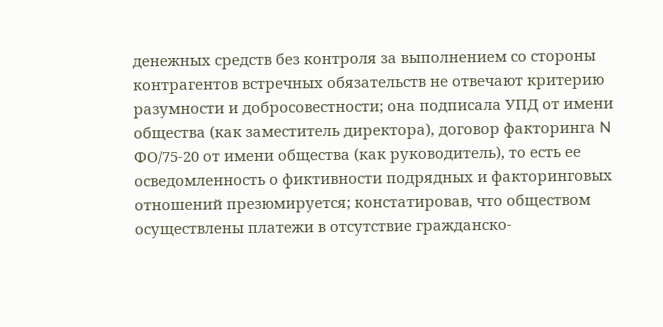денежных средств без контроля за выполнением со стороны контрагентов встречных обязательств не отвечают критерию разумности и добросовестности; она подписала УПД от имени общества (как заместитель директора), договор факторинга N ФО/75-20 от имени общества (как руководитель), то есть ее осведомленность о фиктивности подрядных и факторинговых отношений презюмируется; констатировав, что обществом осуществлены платежи в отсутствие гражданско-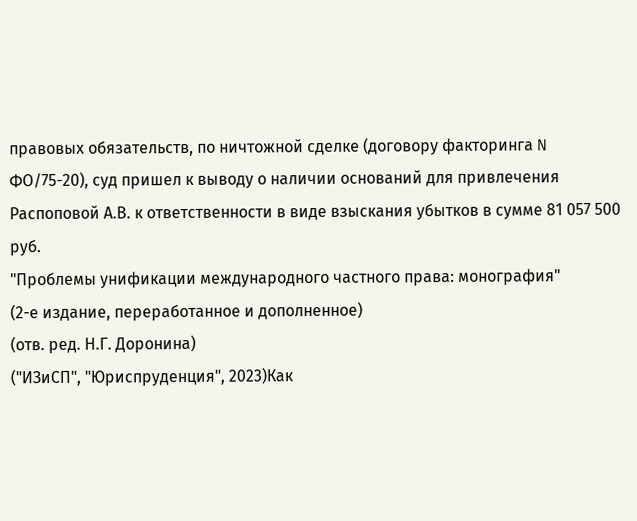правовых обязательств, по ничтожной сделке (договору факторинга N ФО/75-20), суд пришел к выводу о наличии оснований для привлечения Распоповой А.В. к ответственности в виде взыскания убытков в сумме 81 057 500 руб.
"Проблемы унификации международного частного права: монография"
(2-е издание, переработанное и дополненное)
(отв. ред. Н.Г. Доронина)
("ИЗиСП", "Юриспруденция", 2023)Как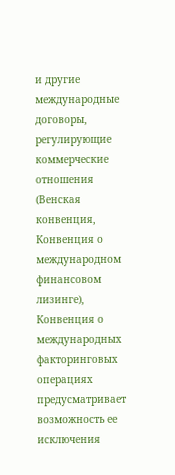и другие международные договоры, регулирующие коммерческие отношения (Венская конвенция, Конвенция о международном финансовом лизинге), Конвенция о международных факторинговых операциях предусматривает возможность ее исключения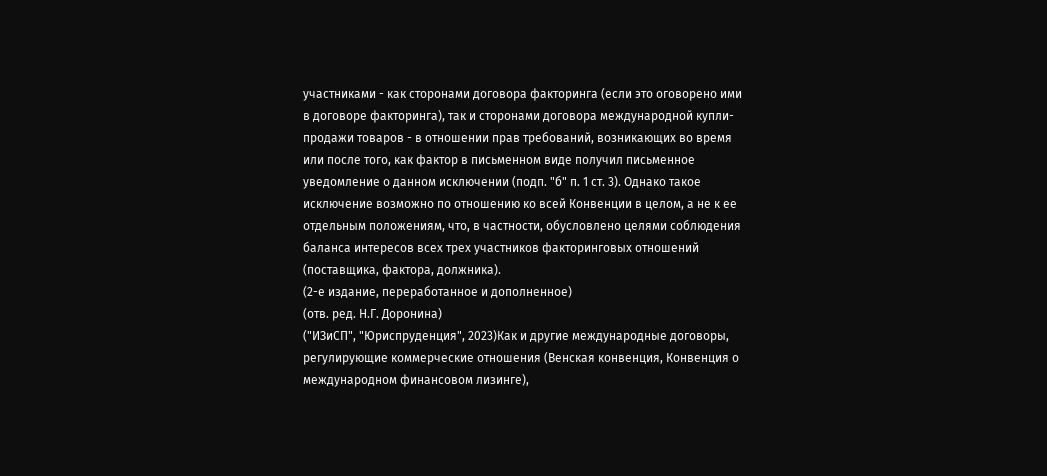участниками - как сторонами договора факторинга (если это оговорено ими в договоре факторинга), так и сторонами договора международной купли-продажи товаров - в отношении прав требований, возникающих во время или после того, как фактор в письменном виде получил письменное уведомление о данном исключении (подп. "б" п. 1 ст. 3). Однако такое исключение возможно по отношению ко всей Конвенции в целом, а не к ее отдельным положениям, что, в частности, обусловлено целями соблюдения баланса интересов всех трех участников факторинговых отношений (поставщика, фактора, должника).
(2-е издание, переработанное и дополненное)
(отв. ред. Н.Г. Доронина)
("ИЗиСП", "Юриспруденция", 2023)Как и другие международные договоры, регулирующие коммерческие отношения (Венская конвенция, Конвенция о международном финансовом лизинге),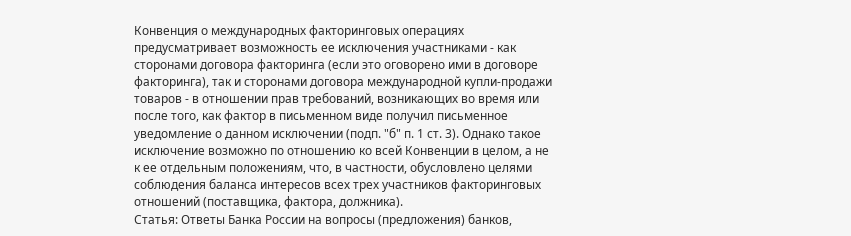Конвенция о международных факторинговых операциях предусматривает возможность ее исключения участниками - как сторонами договора факторинга (если это оговорено ими в договоре факторинга), так и сторонами договора международной купли-продажи товаров - в отношении прав требований, возникающих во время или после того, как фактор в письменном виде получил письменное уведомление о данном исключении (подп. "б" п. 1 ст. 3). Однако такое исключение возможно по отношению ко всей Конвенции в целом, а не к ее отдельным положениям, что, в частности, обусловлено целями соблюдения баланса интересов всех трех участников факторинговых отношений (поставщика, фактора, должника).
Статья: Ответы Банка России на вопросы (предложения) банков,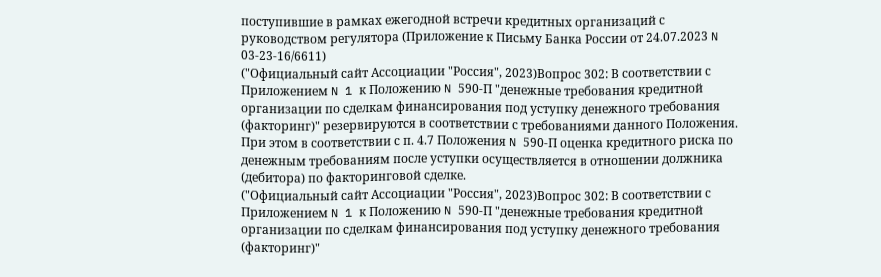поступившие в рамках ежегодной встречи кредитных организаций с руководством регулятора (Приложение к Письму Банка России от 24.07.2023 N 03-23-16/6611)
("Официальный сайт Ассоциации "Россия", 2023)Вопрос 302: В соответствии с Приложением N 1 к Положению N 590-П "денежные требования кредитной организации по сделкам финансирования под уступку денежного требования (факторинг)" резервируются в соответствии с требованиями данного Положения. При этом в соответствии с п. 4.7 Положения N 590-П оценка кредитного риска по денежным требованиям после уступки осуществляется в отношении должника (дебитора) по факторинговой сделке.
("Официальный сайт Ассоциации "Россия", 2023)Вопрос 302: В соответствии с Приложением N 1 к Положению N 590-П "денежные требования кредитной организации по сделкам финансирования под уступку денежного требования (факторинг)"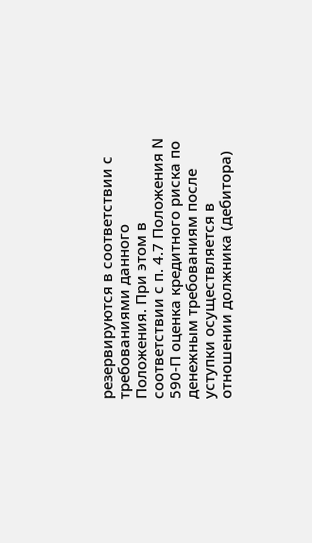резервируются в соответствии с требованиями данного Положения. При этом в соответствии с п. 4.7 Положения N 590-П оценка кредитного риска по денежным требованиям после уступки осуществляется в отношении должника (дебитора)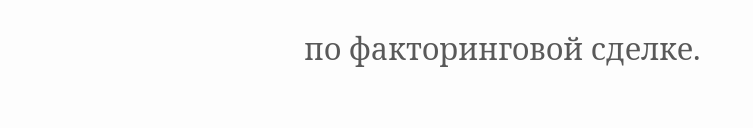по факторинговой сделке.